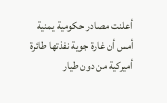أعلنت مصادر حكومية يمنية أمس أن غارة جوية نفذتها طائرة أميركية من دون طيار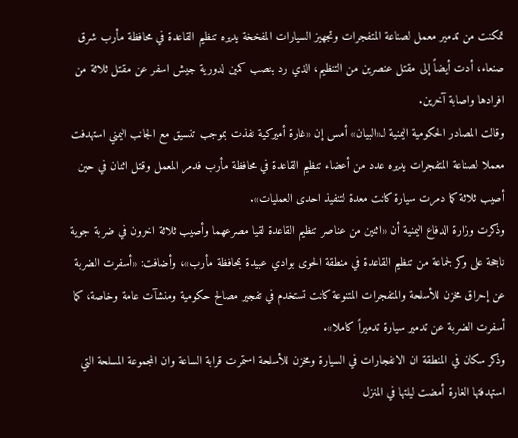تمكنت من تدمير معمل لصناعة المتفجرات وتجهيز السيارات المفخخة يديره تنظيم القاعدة في محافظة مأرب شرق صنعاء، أدت أيضاً إلى مقتل عنصرين من التنظيم، الذي رد بنصب كمين لدورية جيش اسفر عن مقتل ثلاثة من افرادها واصابة آخرين.
وقالت المصادر الحكومية اليمنية لـ«البيان» أمس إن «غارة أميركية نفذت بموجب تنسيق مع الجانب اليمني استهدفت معملا لصناعة المتفجرات يديره عدد من أعضاء تنظيم القاعدة في محافظة مأرب فدمر المعمل وقتل اثنان في حين أصيب ثلاثة كما دمرت سيارة كانت معدة لتنفيذ احدى العمليات».
وذكرت وزارة الدفاع اليمنية أن «اثنين من عناصر تنظيم القاعدة لقيا مصرعهما وأصيب ثلاثة اخرون في ضربة جوية ناجحة على وكر لجماعة من تنظيم القاعدة في منطقة الحوى بوادي عبيدة بمحافظة مأرب»، وأضافت: «أسفرت الضربة عن إحراق مخزن للأسلحة والمتفجرات المتنوعة كانت تستخدم في تفجير مصالح حكومية ومنشآت عامة وخاصة، كما أسفرت الضربة عن تدمير سيارة تدميراً كاملا».
وذكر سكان في المنطقة ان الانفجارات في السيارة ومخزن للأسلحة استمرت قرابة الساعة وان المجموعة المسلحة التي استهدفتها الغارة أمضت ليلتها في المنزل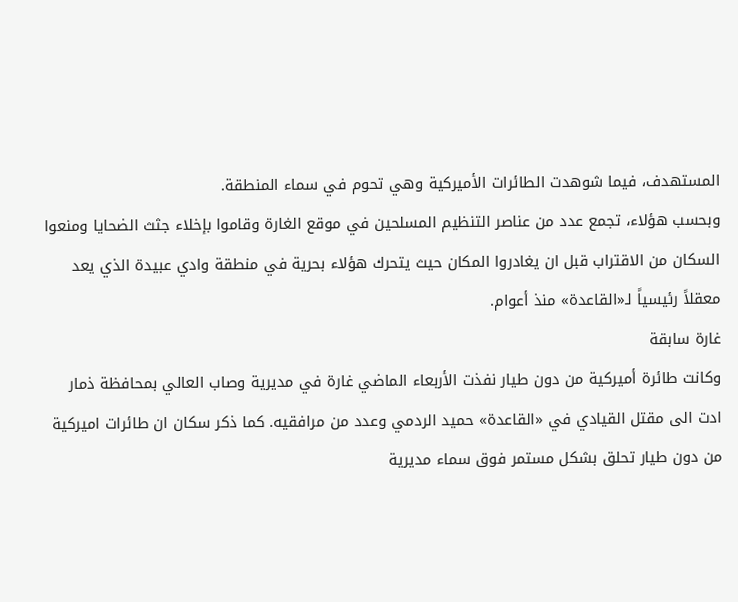المستهدف، فيما شوهدت الطائرات الأميركية وهي تحوم في سماء المنطقة.
وبحسب هؤلاء، تجمع عدد من عناصر التنظيم المسلحين في موقع الغارة وقاموا بإخلاء جثث الضحايا ومنعوا السكان من الاقتراب قبل ان يغادروا المكان حيث يتحرك هؤلاء بحرية في منطقة وادي عبيدة الذي يعد معقلاً رئيسياً لـ«القاعدة» منذ أعوام.
غارة سابقة
وكانت طائرة أميركية من دون طيار نفذت الأربعاء الماضي غارة في مديرية وصاب العالي بمحافظة ذمار ادت الى مقتل القيادي في «القاعدة» حميد الردمي وعدد من مرافقيه. كما ذكر سكان ان طائرات اميركية من دون طيار تحلق بشكل مستمر فوق سماء مديرية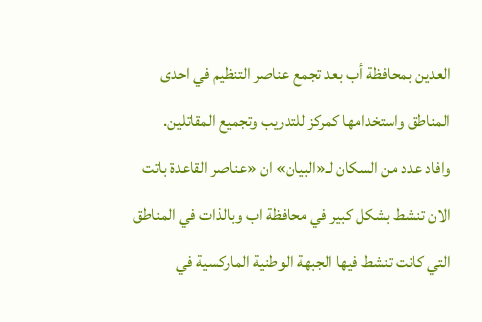العدين بمحافظة أب بعد تجمع عناصر التنظيم في احدى المناطق واستخدامها كمركز للتدريب وتجميع المقاتلين.
وافاد عدد من السكان لـ«البيان» ان «عناصر القاعدة باتت الان تنشط بشكل كبير في محافظة اب وبالذات في المناطق التي كانت تنشط فيها الجبهة الوطنية الماركسية في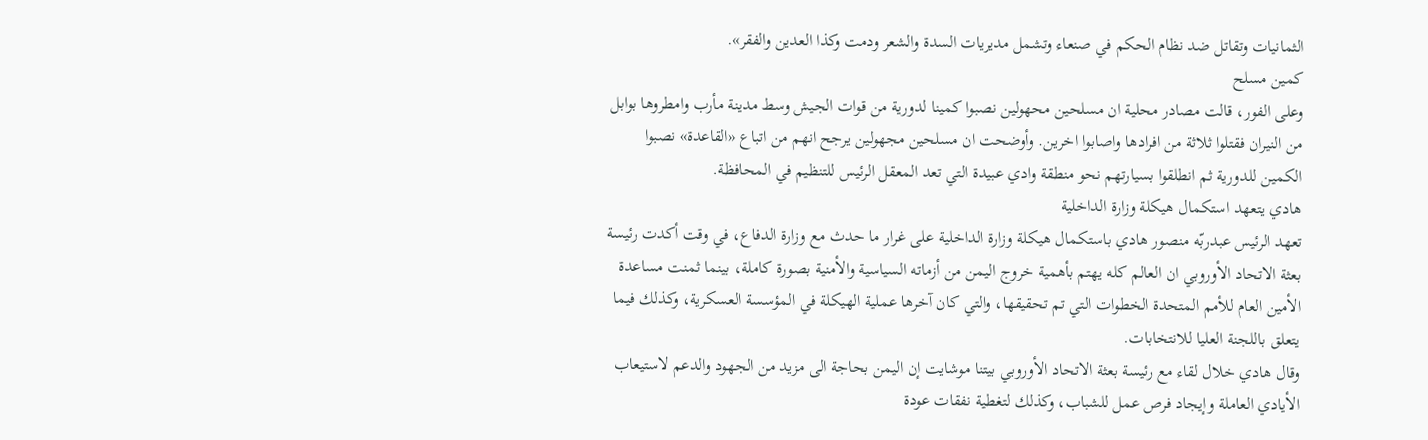الثمانيات وتقاتل ضد نظام الحكم في صنعاء وتشمل مديريات السدة والشعر ودمت وكذا العدين والفقر».
كمين مسلح
وعلى الفور، قالت مصادر محلية ان مسلحين محهولين نصبوا كمينا لدورية من قوات الجيش وسط مدينة مأرب وامطروها بوابل من النيران فقتلوا ثلاثة من افرادها واصابوا اخرين. وأوضحت ان مسلحين مجهولين يرجح انهم من اتباع «القاعدة» نصبوا الكمين للدورية ثم انطلقوا بسيارتهم نحو منطقة وادي عبيدة التي تعد المعقل الرئيس للتنظيم في المحافظة.
هادي يتعهد استكمال هيكلة وزارة الداخلية
تعهد الرئيس عبدربّه منصور هادي باستكمال هيكلة وزارة الداخلية على غرار ما حدث مع وزارة الدفاع، في وقت أكدت رئيسة بعثة الاتحاد الأوروبي ان العالم كله يهتم بأهمية خروج اليمن من أزماته السياسية والأمنية بصورة كاملة، بينما ثمنت مساعدة الأمين العام للأمم المتحدة الخطوات التي تم تحقيقها، والتي كان آخرها عملية الهيكلة في المؤسسة العسكرية، وكذلك فيما يتعلق باللجنة العليا للانتخابات.
وقال هادي خلال لقاء مع رئيسة بعثة الاتحاد الأوروبي بيتنا موشايت إن اليمن بحاجة الى مزيد من الجهود والدعم لاستيعاب الأيادي العاملة وإيجاد فرص عمل للشباب، وكذلك لتغطية نفقات عودة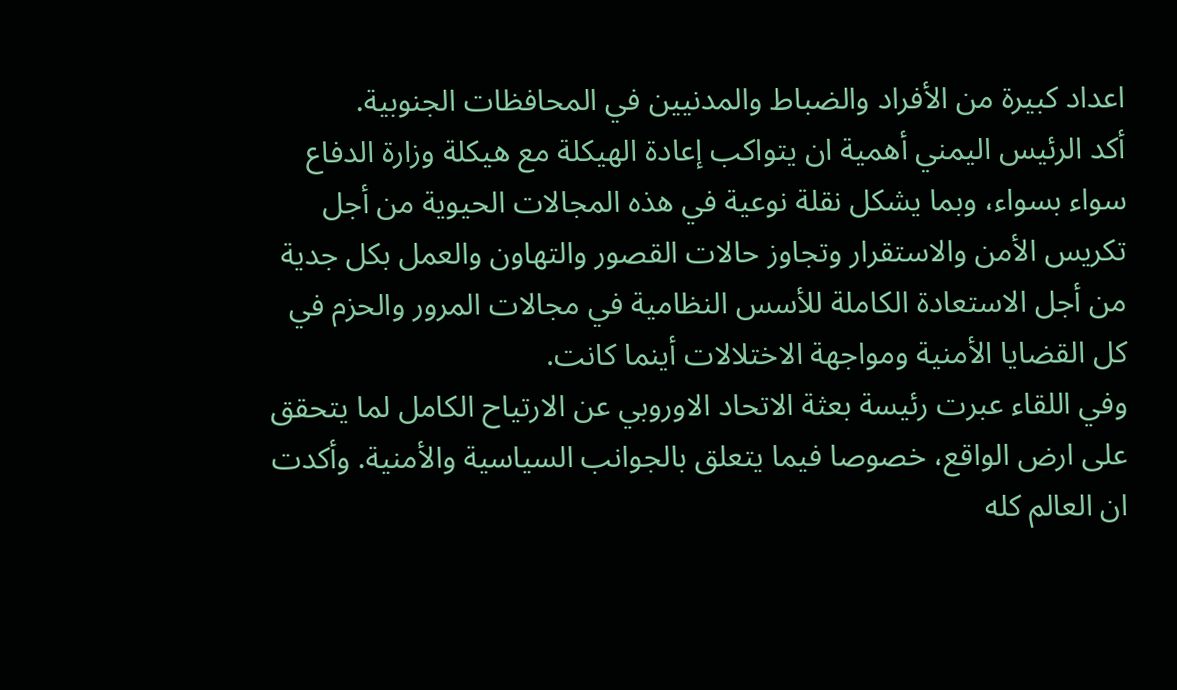اعداد كبيرة من الأفراد والضباط والمدنيين في المحافظات الجنوبية.
أكد الرئيس اليمني أهمية ان يتواكب إعادة الهيكلة مع هيكلة وزارة الدفاع سواء بسواء، وبما يشكل نقلة نوعية في هذه المجالات الحيوية من أجل تكريس الأمن والاستقرار وتجاوز حالات القصور والتهاون والعمل بكل جدية من أجل الاستعادة الكاملة للأسس النظامية في مجالات المرور والحزم في كل القضايا الأمنية ومواجهة الاختلالات أينما كانت.
وفي اللقاء عبرت رئيسة بعثة الاتحاد الاوروبي عن الارتياح الكامل لما يتحقق على ارض الواقع، خصوصا فيما يتعلق بالجوانب السياسية والأمنية. وأكدت ان العالم كله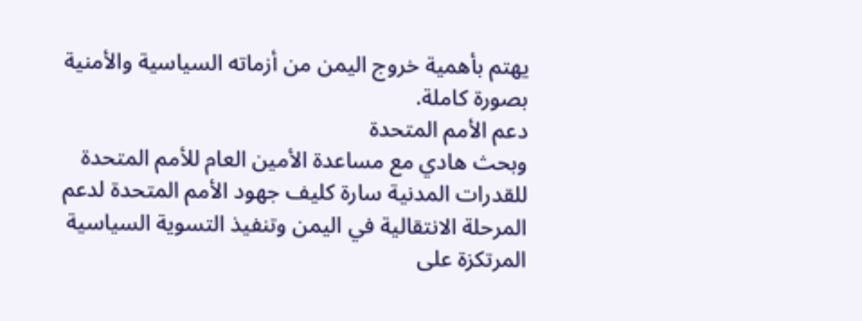يهتم بأهمية خروج اليمن من أزماته السياسية والأمنية بصورة كاملة.
دعم الأمم المتحدة
وبحث هادي مع مساعدة الأمين العام للأمم المتحدة للقدرات المدنية سارة كليف جهود الأمم المتحدة لدعم المرحلة الانتقالية في اليمن وتنفيذ التسوية السياسية المرتكزة على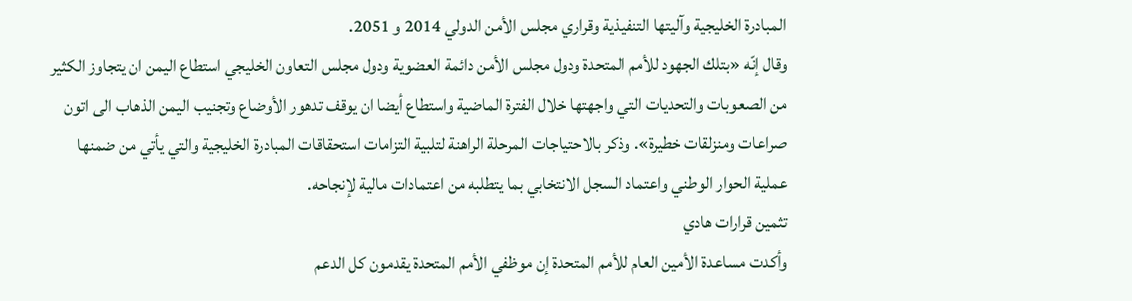المبادرة الخليجية وآليتها التنفيذية وقراري مجلس الأمن الدولي 2014 و 2051.
وقال إنّه «بتلك الجهود للأمم المتحدة ودول مجلس الأمن دائمة العضوية ودول مجلس التعاون الخليجي استطاع اليمن ان يتجاوز الكثير من الصعوبات والتحديات التي واجهتها خلال الفترة الماضية واستطاع أيضا ان يوقف تدهور الأوضاع وتجنيب اليمن الذهاب الى اتون صراعات ومنزلقات خطيرة». وذكر بالاحتياجات المرحلة الراهنة لتلبية التزامات استحقاقات المبادرة الخليجية والتي يأتي من ضمنها عملية الحوار الوطني واعتماد السجل الانتخابي بما يتطلبه من اعتمادات مالية لإنجاحه.
تثمين قرارات هادي
وأكدت مساعدة الأمين العام للأمم المتحدة إن موظفي الأمم المتحدة يقدمون كل الدعم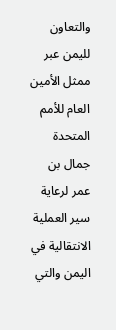والتعاون لليمن عبر ممثل الأمين العام للأمم المتحدة جمال بن عمر لرعاية سير العملية الانتقالية في اليمن والتي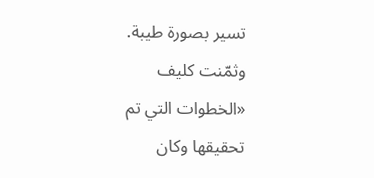تسير بصورة طيبة.
وثمّنت كليف «الخطوات التي تم تحقيقها وكان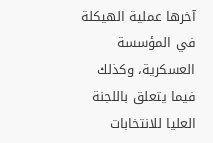آخرها عملية الهيكلة في المؤسسة العسكرية، وكذلك فيما يتعلق باللجنة العليا للانتخابات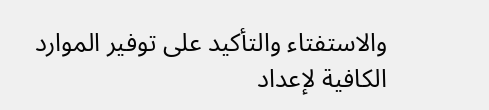والاستفتاء والتأكيد على توفير الموارد الكافية لإعداد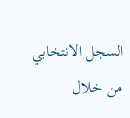السجل الانتخابي من خلال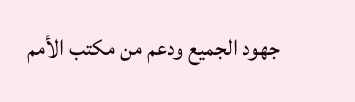جهود الجميع ودعم من مكتب الأمم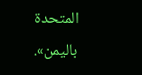المتحدة باليمن».